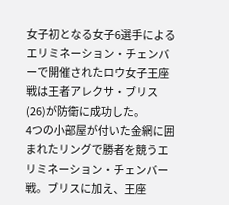女子初となる女子6選手によるエリミネーション・チェンバーで開催されたロウ女子王座戦は王者アレクサ・ブリス(26)が防衛に成功した。
4つの小部屋が付いた金網に囲まれたリングで勝者を競うエリミネーション・チェンバー戦。ブリスに加え、王座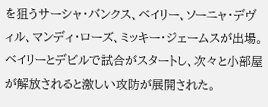を狙うサーシャ・バンクス、ベイリー、ソーニャ・デヴィル、マンディ・ローズ、ミッキー・ジェームスが出場。ベイリーとデビルで試合がスタートし、次々と小部屋が解放されると激しい攻防が展開された。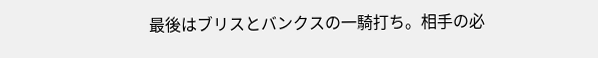最後はブリスとバンクスの一騎打ち。相手の必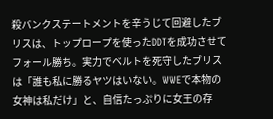殺バンクステートメントを辛うじて回避したブリスは、トップロープを使ったDDTを成功させてフォール勝ち。実力でベルトを死守したブリスは「誰も私に勝るヤツはいない。WWEで本物の女神は私だけ」と、自信たっぷりに女王の存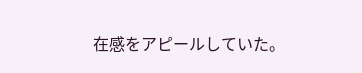在感をアピールしていた。